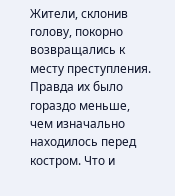Жители, склонив голову, покорно возвращались к месту преступления. Правда их было гораздо меньше, чем изначально находилось перед костром. Что и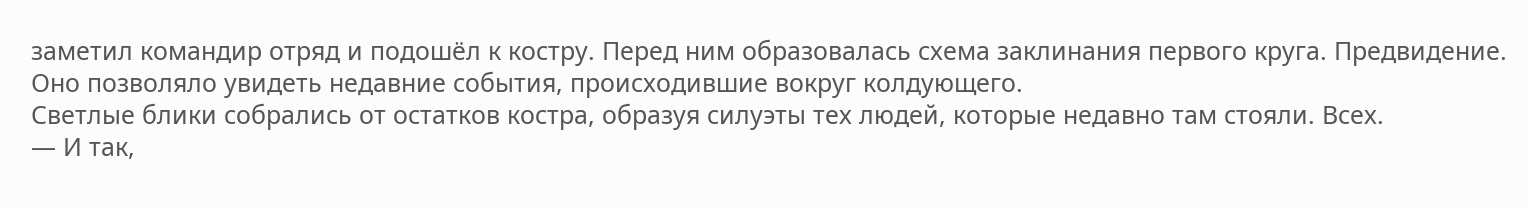заметил командир отряд и подошёл к костру. Перед ним образовалась схема заклинания первого круга. Предвидение. Оно позволяло увидеть недавние события, происходившие вокруг колдующего.
Светлые блики собрались от остатков костра, образуя силуэты тех людей, которые недавно там стояли. Всех.
— И так,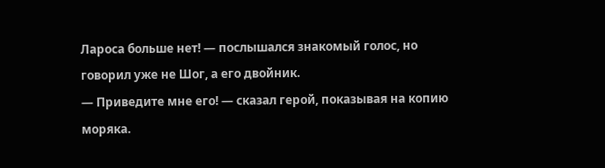Лароса больше нет! — послышался знакомый голос, но говорил уже не Шог, а его двойник.
— Приведите мне его! — сказал герой, показывая на копию моряка.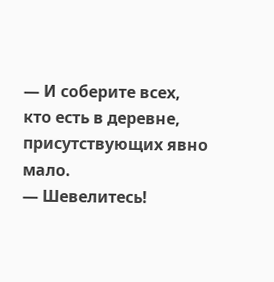— И соберите всех, кто есть в деревне, присутствующих явно мало.
— Шевелитесь!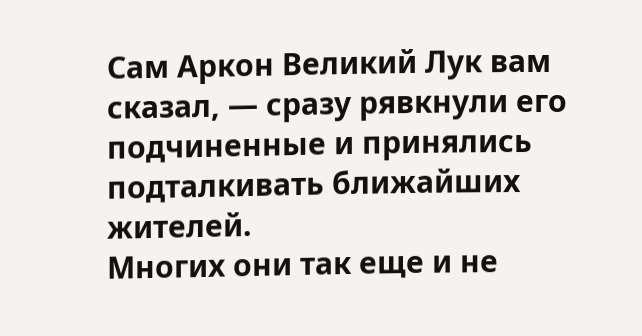Сам Аркон Великий Лук вам сказал, — сразу рявкнули его подчиненные и принялись подталкивать ближайших жителей.
Многих они так еще и не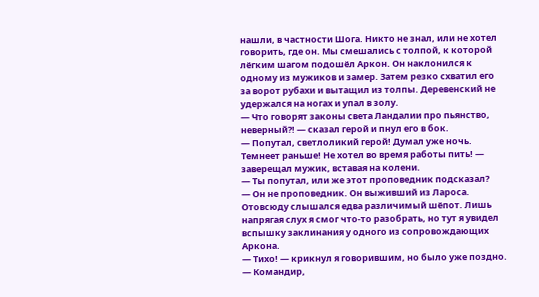нашли, в частности Шога. Никто не знал, или не хотел говорить, где он. Мы смешались с толпой, к которой лёгким шагом подошёл Аркон. Он наклонился к одному из мужиков и замер. Затем резко схватил его за ворот рубахи и вытащил из толпы. Деревенский не удержался на ногах и упал в золу.
— Что говорят законы света Ландалии про пьянство, неверный?! — сказал герой и пнул его в бок.
— Попутал, светлоликий герой! Думал уже ночь. Темнеет раньше! Не хотел во время работы пить! — заверещал мужик, вставая на колени.
— Ты попутал, или же этот проповедник подсказал?
— Он не проповедник. Он выживший из Лароса.
Отовсюду слышался едва различимый шёпот. Лишь напрягая слух я смог что-то разобрать, но тут я увидел вспышку заклинания у одного из сопровождающих Аркона.
— Тихо! — крикнул я говорившим, но было уже поздно.
— Командир,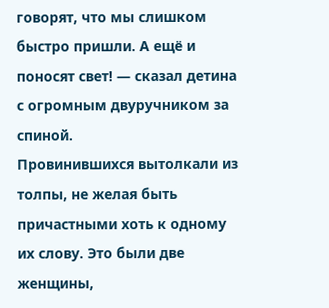говорят, что мы слишком быстро пришли. А ещё и поносят свет! — сказал детина с огромным двуручником за спиной.
Провинившихся вытолкали из толпы, не желая быть причастными хоть к одному их слову. Это были две женщины,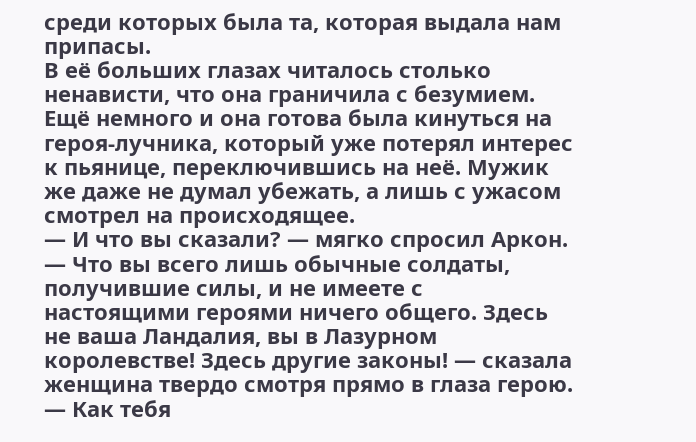среди которых была та, которая выдала нам припасы.
В её больших глазах читалось столько ненависти, что она граничила с безумием. Ещё немного и она готова была кинуться на героя-лучника, который уже потерял интерес к пьянице, переключившись на неё. Мужик же даже не думал убежать, а лишь с ужасом смотрел на происходящее.
— И что вы сказали? — мягко спросил Аркон.
— Что вы всего лишь обычные солдаты, получившие силы, и не имеете с настоящими героями ничего общего. Здесь не ваша Ландалия, вы в Лазурном королевстве! Здесь другие законы! — сказала женщина твердо смотря прямо в глаза герою.
— Как тебя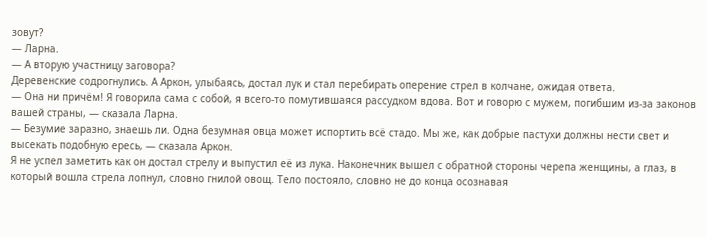зовут?
— Ларна.
— А вторую участницу заговора?
Деревенские содрогнулись. А Аркон, улыбаясь, достал лук и стал перебирать оперение стрел в колчане, ожидая ответа.
— Она ни причём! Я говорила сама с собой, я всего-то помутившаяся рассудком вдова. Вот и говорю с мужем, погибшим из-за законов вашей страны, — сказала Ларна.
— Безумие заразно, знаешь ли. Одна безумная овца может испортить всё стадо. Мы же, как добрые пастухи должны нести свет и высекать подобную ересь, — сказала Аркон.
Я не успел заметить как он достал стрелу и выпустил её из лука. Наконечник вышел с обратной стороны черепа женщины, а глаз, в который вошла стрела лопнул, словно гнилой овощ. Тело постояло, словно не до конца осознавая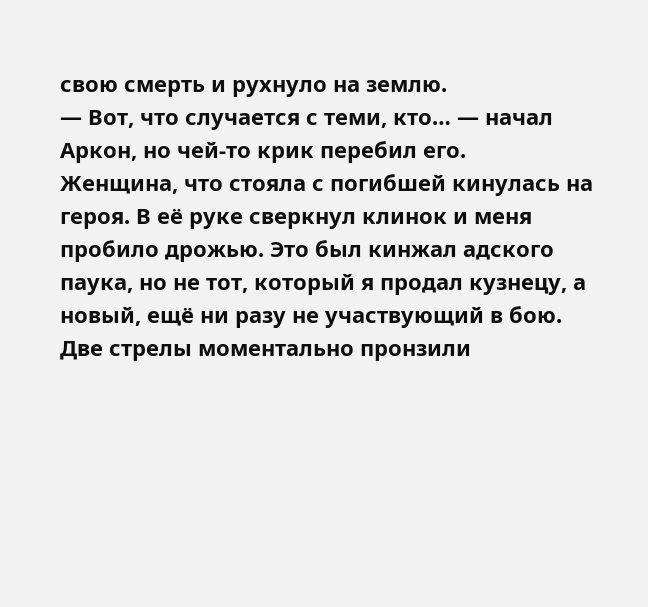свою смерть и рухнуло на землю.
— Вот, что случается с теми, кто… — начал Аркон, но чей-то крик перебил его.
Женщина, что стояла с погибшей кинулась на героя. В её руке сверкнул клинок и меня пробило дрожью. Это был кинжал адского паука, но не тот, который я продал кузнецу, а новый, ещё ни разу не участвующий в бою.
Две стрелы моментально пронзили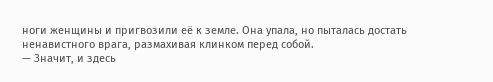ноги женщины и пригвозили её к земле. Она упала, но пыталась достать ненавистного врага, размахивая клинком перед собой.
— Значит, и здесь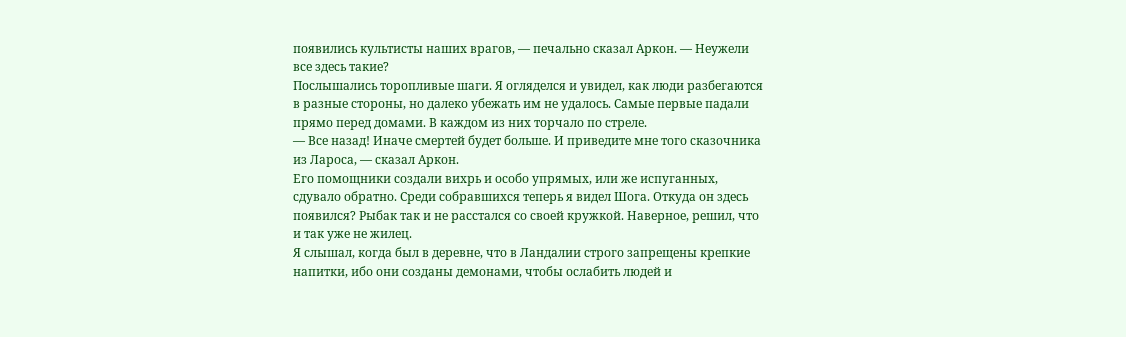появились культисты наших врагов, — печально сказал Аркон. — Неужели все здесь такие?
Послышались торопливые шаги. Я огляделся и увидел, как люди разбегаются в разные стороны, но далеко убежать им не удалось. Самые первые падали прямо перед домами. В каждом из них торчало по стреле.
— Все назад! Иначе смертей будет больше. И приведите мне того сказочника из Лароса, — сказал Аркон.
Его помощники создали вихрь и особо упрямых, или же испуганных, сдувало обратно. Среди собравшихся теперь я видел Шога. Откуда он здесь появился? Рыбак так и не расстался со своей кружкой. Наверное, решил, что и так уже не жилец.
Я слышал, когда был в деревне, что в Ландалии строго запрещены крепкие напитки, ибо они созданы демонами, чтобы ослабить людей и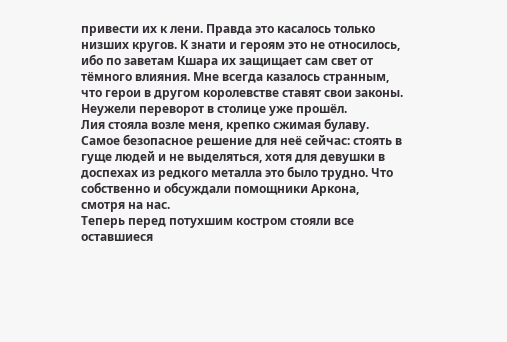привести их к лени. Правда это касалось только низших кругов. К знати и героям это не относилось, ибо по заветам Кшара их защищает сам свет от тёмного влияния. Мне всегда казалось странным, что герои в другом королевстве ставят свои законы. Неужели переворот в столице уже прошёл.
Лия стояла возле меня, крепко сжимая булаву. Самое безопасное решение для неё сейчас: стоять в гуще людей и не выделяться, хотя для девушки в доспехах из редкого металла это было трудно. Что собственно и обсуждали помощники Аркона, смотря на нас.
Теперь перед потухшим костром стояли все оставшиеся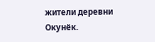жители деревни Окунёк.